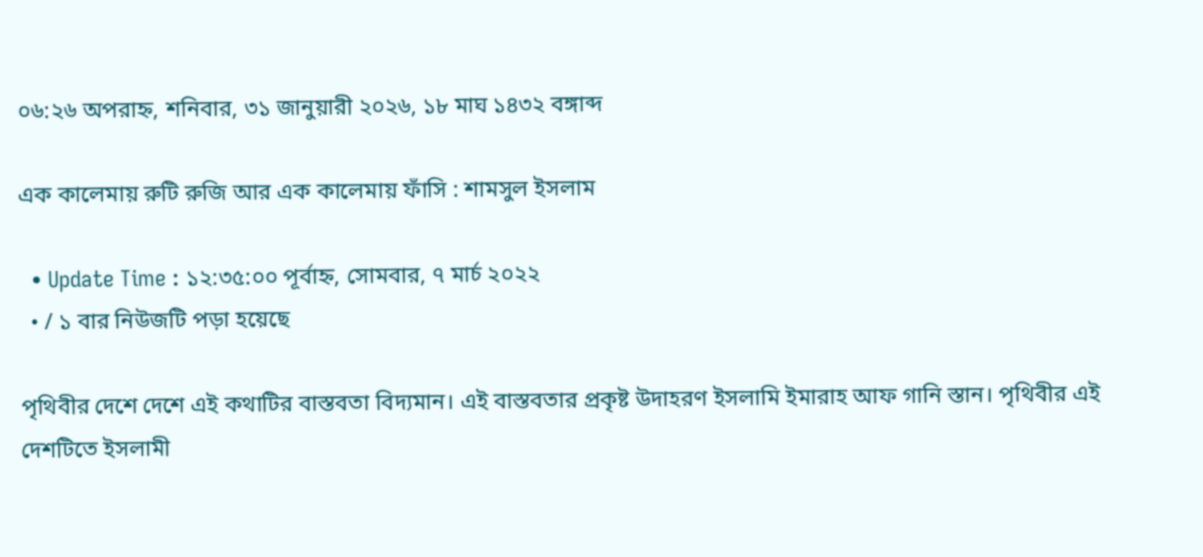০৬:২৬ অপরাহ্ন, শনিবার, ৩১ জানুয়ারী ২০২৬, ১৮ মাঘ ১৪৩২ বঙ্গাব্দ

এক কালেমায় রুটি রুজি আর এক কালেমায় ফাঁসি : শামসুল ইসলাম

  • Update Time : ১২:৩৫:০০ পূর্বাহ্ন, সোমবার, ৭ মার্চ ২০২২
  • / ১ বার নিউজটি পড়া হয়েছে

পৃথিবীর দেশে দেশে এই কথাটির বাস্তবতা বিদ্যমান। এই বাস্তবতার প্রকৃষ্ট উদাহরণ ইসলামি ইমারাহ আফ গানি স্তান। পৃথিবীর এই দেশটিতে ইসলামী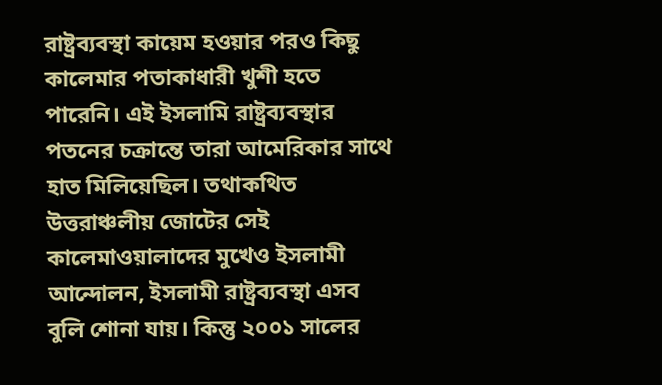রাষ্ট্রব্যবস্থা কায়েম হওয়ার পরও কিছু কালেমার পতাকাধারী খুশী হতে পারেনি। এই ইসলামি রাষ্ট্রব্যবস্থার পতনের চক্রান্তে তারা আমেরিকার সাথে হাত মিলিয়েছিল। তথাকথিত উত্তরাঞ্চলীয় জোটের সেই কালেমাওয়ালাদের মুখেও ইসলামী আন্দোলন, ইসলামী রাষ্ট্রব্যবস্থা এসব বুলি শোনা যায়। কিন্তু ২০০১ সালের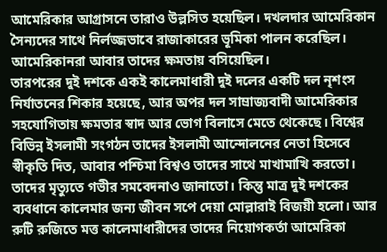আমেরিকার আগ্রাসনে তারাও উল্লসিত হয়েছিল। দখলদার আমেরিকান সৈন্যদের সাথে নির্লজ্জভাবে রাজাকারের ভূমিকা পালন করেছিল। আমেরিকানরা আবার তাদের ক্ষমতায় বসিয়েছিল।
তারপরের দুই দশকে একই কালেমাধারী দুই দলের একটি দল নৃশংস নির্যাতনের শিকার হয়েছে, আর অপর দল সাম্রাজ্যবাদী আমেরিকার সহযোগিতায় ক্ষমতার স্বাদ আর ভোগ বিলাসে মেতে থেকেছে। বিশ্বের বিভিন্ন ইসলামী সংগঠন তাদের ইসলামী আন্দোলনের নেতা হিসেবে স্বীকৃতি দিত, আবার পশ্চিমা বিশ্বও তাদের সাথে মাখামাখি করতো। তাদের মৃত্যুতে গভীর সমবেদনাও জানাতো। কিন্তু মাত্র দুই দশকের ব্যবধানে কালেমার জন্য জীবন সপে দেয়া মোল্লারাই বিজয়ী হলো। আর রুটি রুজিতে মত্ত কালেমাধারীদের তাদের নিয়োগকর্তা আমেরিকা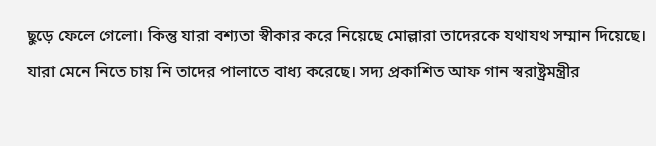ছুড়ে ফেলে গেলো। কিন্তু যারা বশ্যতা স্বীকার করে নিয়েছে মোল্লারা তাদেরকে যথাযথ সম্মান দিয়েছে। যারা মেনে নিতে চায় নি তাদের পালাতে বাধ্য করেছে। সদ্য প্রকাশিত আফ গান স্বরাষ্ট্রমন্ত্রীর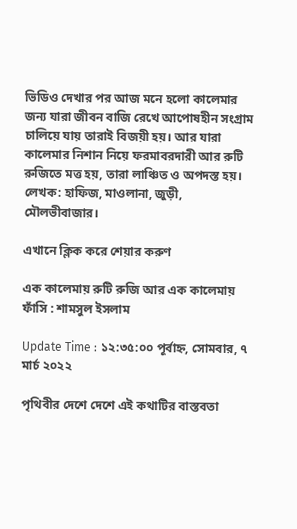ভিডিও দেখার পর আজ মনে হলো কালেমার জন্য যারা জীবন বাজি রেখে আপোষহীন সংগ্রাম চালিয়ে যায় তারাই বিজয়ী হয়। আর যারা কালেমার নিশান নিয়ে ফরমাবরদারী আর রুটি রুজিতে মত্ত হয়, তারা লাঞ্চিত ও অপদস্ত হয়। লেখক: হাফিজ, মাওলানা, জুড়ী, মৌলভীবাজার।

এখানে ক্লিক করে শেয়ার করুণ

এক কালেমায় রুটি রুজি আর এক কালেমায় ফাঁসি : শামসুল ইসলাম

Update Time : ১২:৩৫:০০ পূর্বাহ্ন, সোমবার, ৭ মার্চ ২০২২

পৃথিবীর দেশে দেশে এই কথাটির বাস্তবতা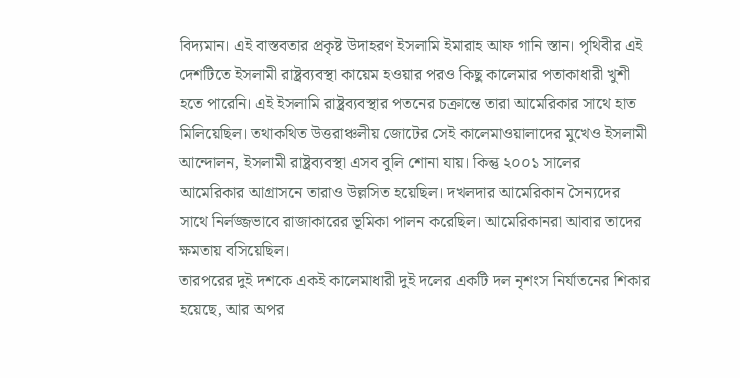বিদ্যমান। এই বাস্তবতার প্রকৃষ্ট উদাহরণ ইসলামি ইমারাহ আফ গানি স্তান। পৃথিবীর এই দেশটিতে ইসলামী রাষ্ট্রব্যবস্থা কায়েম হওয়ার পরও কিছু কালেমার পতাকাধারী খুশী হতে পারেনি। এই ইসলামি রাষ্ট্রব্যবস্থার পতনের চক্রান্তে তারা আমেরিকার সাথে হাত মিলিয়েছিল। তথাকথিত উত্তরাঞ্চলীয় জোটের সেই কালেমাওয়ালাদের মুখেও ইসলামী আন্দোলন, ইসলামী রাষ্ট্রব্যবস্থা এসব বুলি শোনা যায়। কিন্তু ২০০১ সালের আমেরিকার আগ্রাসনে তারাও উল্লসিত হয়েছিল। দখলদার আমেরিকান সৈন্যদের সাথে নির্লজ্জভাবে রাজাকারের ভূমিকা পালন করেছিল। আমেরিকানরা আবার তাদের ক্ষমতায় বসিয়েছিল।
তারপরের দুই দশকে একই কালেমাধারী দুই দলের একটি দল নৃশংস নির্যাতনের শিকার হয়েছে, আর অপর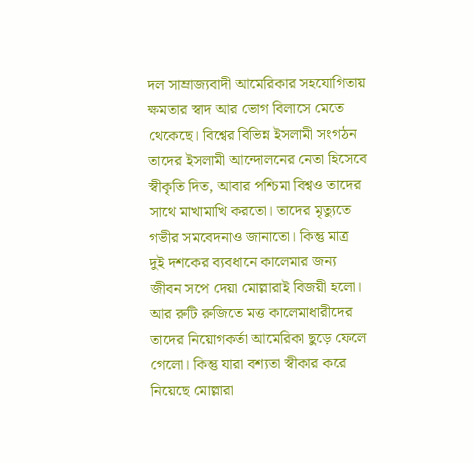দল সাম্রাজ্যবাদী আমেরিকার সহযোগিতায় ক্ষমতার স্বাদ আর ভোগ বিলাসে মেতে থেকেছে। বিশ্বের বিভিন্ন ইসলামী সংগঠন তাদের ইসলামী আন্দোলনের নেতা হিসেবে স্বীকৃতি দিত, আবার পশ্চিমা বিশ্বও তাদের সাথে মাখামাখি করতো। তাদের মৃত্যুতে গভীর সমবেদনাও জানাতো। কিন্তু মাত্র দুই দশকের ব্যবধানে কালেমার জন্য জীবন সপে দেয়া মোল্লারাই বিজয়ী হলো। আর রুটি রুজিতে মত্ত কালেমাধারীদের তাদের নিয়োগকর্তা আমেরিকা ছুড়ে ফেলে গেলো। কিন্তু যারা বশ্যতা স্বীকার করে নিয়েছে মোল্লারা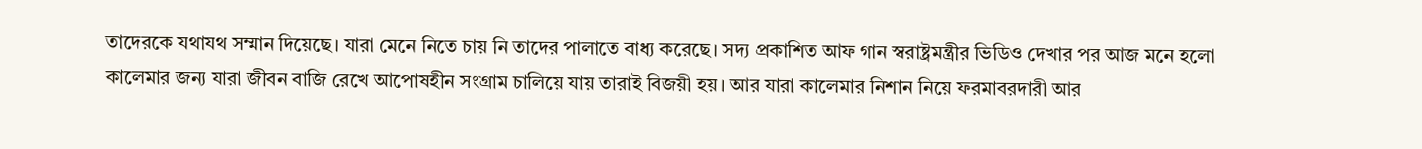তাদেরকে যথাযথ সম্মান দিয়েছে। যারা মেনে নিতে চায় নি তাদের পালাতে বাধ্য করেছে। সদ্য প্রকাশিত আফ গান স্বরাষ্ট্রমন্ত্রীর ভিডিও দেখার পর আজ মনে হলো কালেমার জন্য যারা জীবন বাজি রেখে আপোষহীন সংগ্রাম চালিয়ে যায় তারাই বিজয়ী হয়। আর যারা কালেমার নিশান নিয়ে ফরমাবরদারী আর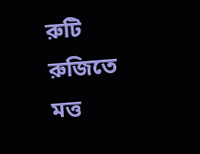রুটি রুজিতে মত্ত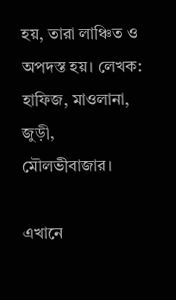হয়, তারা লাঞ্চিত ও অপদস্ত হয়। লেখক: হাফিজ, মাওলানা, জুড়ী, মৌলভীবাজার।

এখানে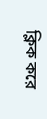ক্লিক করে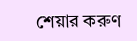শেয়ার করুণ